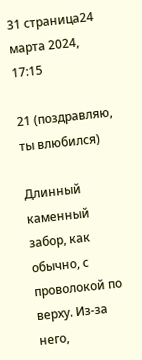31 страница24 марта 2024, 17:15

21 (поздравляю, ты влюбился)

Длинный каменный забор, как обычно, с проволокой по верху. Из-за него,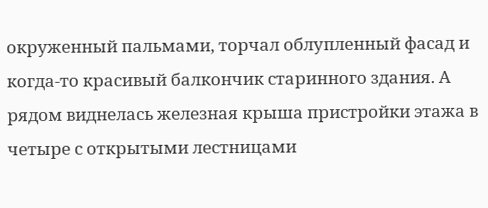окруженный пальмами, торчал облупленный фасад и когда-то красивый балкончик старинного здания. А рядом виднелась железная крыша пристройки этажа в четыре с открытыми лестницами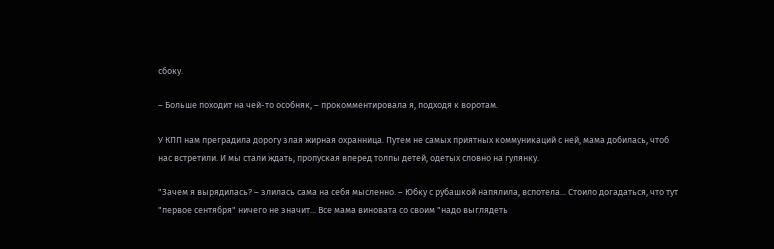сбоку.

– Больше походит на чей-то особняк, – прокомментировала я, подходя к воротам.

У КПП нам преградила дорогу злая жирная охранница. Путем не самых приятных коммуникаций с ней, мама добилась, чтоб нас встретили. И мы стали ждать, пропуская вперед толпы детей, одетых словно на гулянку.

"Зачем я вырядилась? – злилась сама на себя мысленно. – Юбку с рубашкой напялила, вспотела... Стоило догадаться, что тут "первое сентября" ничего не значит... Все мама виновата со своим "надо выглядеть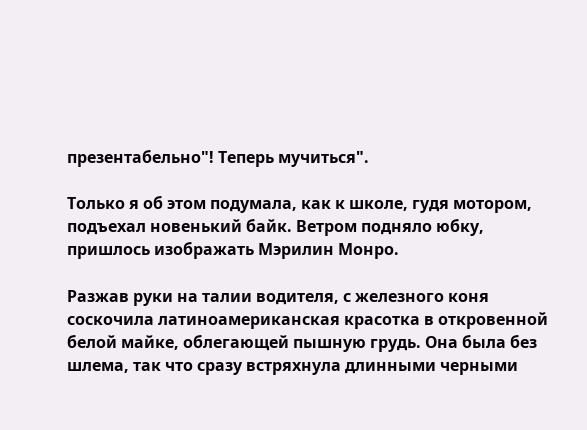презентабельно"! Теперь мучиться".

Только я об этом подумала, как к школе, гудя мотором, подъехал новенький байк. Ветром подняло юбку, пришлось изображать Мэрилин Монро.

Разжав руки на талии водителя, с железного коня соскочила латиноамериканская красотка в откровенной белой майке, облегающей пышную грудь. Она была без шлема, так что сразу встряхнула длинными черными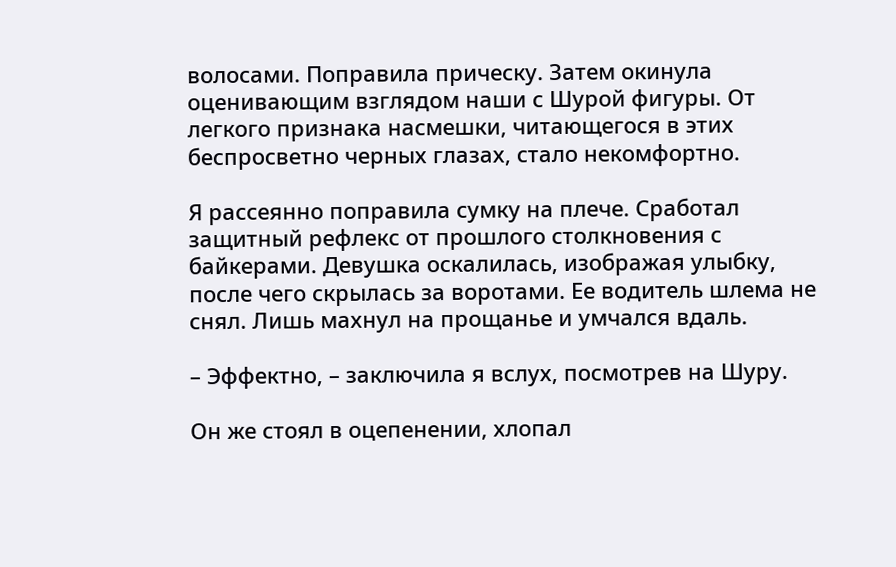волосами. Поправила прическу. Затем окинула оценивающим взглядом наши с Шурой фигуры. От легкого признака насмешки, читающегося в этих беспросветно черных глазах, стало некомфортно.

Я рассеянно поправила сумку на плече. Сработал защитный рефлекс от прошлого столкновения с байкерами. Девушка оскалилась, изображая улыбку, после чего скрылась за воротами. Ее водитель шлема не снял. Лишь махнул на прощанье и умчался вдаль.

– Эффектно, – заключила я вслух, посмотрев на Шуру.

Он же стоял в оцепенении, хлопал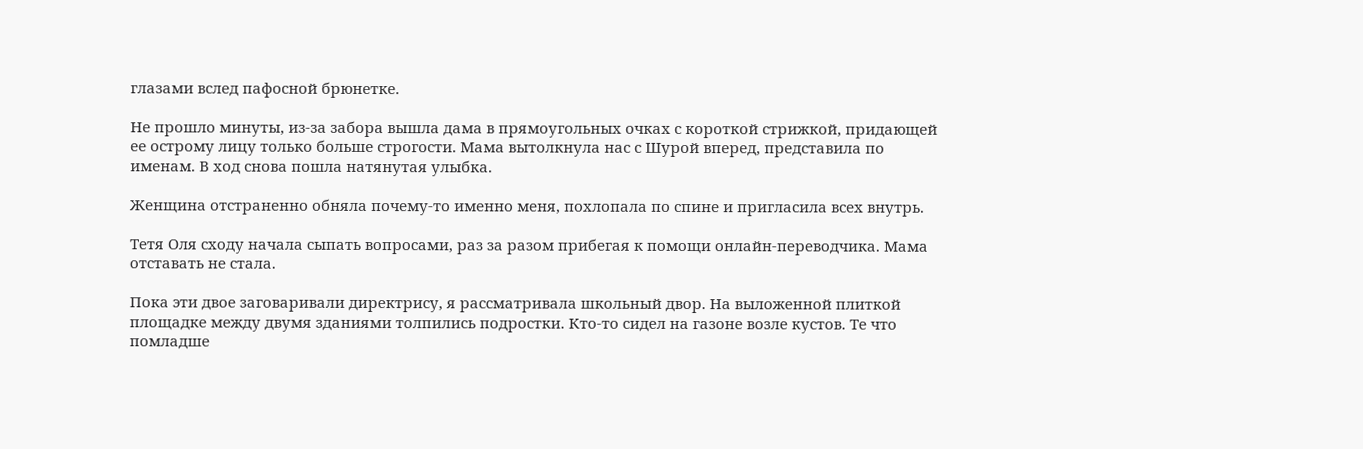глазами вслед пафосной брюнетке.

Не прошло минуты, из-за забора вышла дама в прямоугольных очках с короткой стрижкой, придающей ее острому лицу только больше строгости. Мама вытолкнула нас с Шурой вперед, представила по именам. В ход снова пошла натянутая улыбка.

Женщина отстраненно обняла почему-то именно меня, похлопала по спине и пригласила всех внутрь.

Тетя Оля сходу начала сыпать вопросами, раз за разом прибегая к помощи онлайн-переводчика. Мама отставать не стала.

Пока эти двое заговаривали директрису, я рассматривала школьный двор. На выложенной плиткой площадке между двумя зданиями толпились подростки. Кто-то сидел на газоне возле кустов. Те что помладше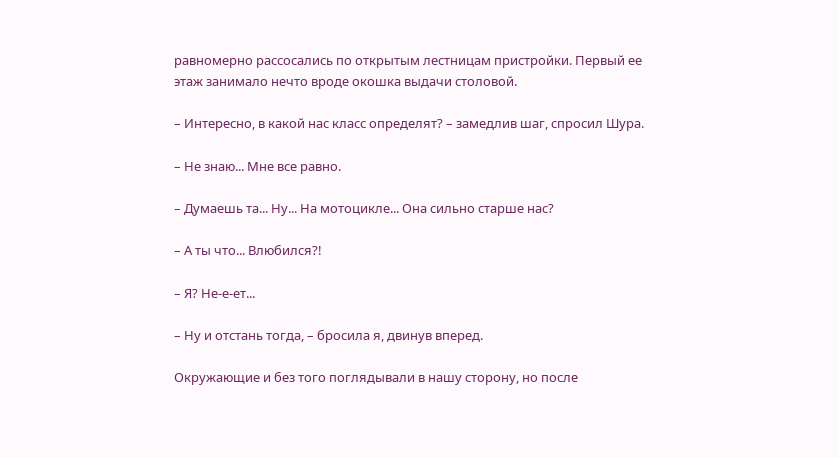равномерно рассосались по открытым лестницам пристройки. Первый ее этаж занимало нечто вроде окошка выдачи столовой.

– Интересно, в какой нас класс определят? – замедлив шаг, спросил Шура.

– Не знаю... Мне все равно.

– Думаешь та... Ну... На мотоцикле... Она сильно старше нас?

– А ты что... Влюбился?!

– Я? Не-е-ет...

– Ну и отстань тогда, – бросила я, двинув вперед.

Окружающие и без того поглядывали в нашу сторону, но после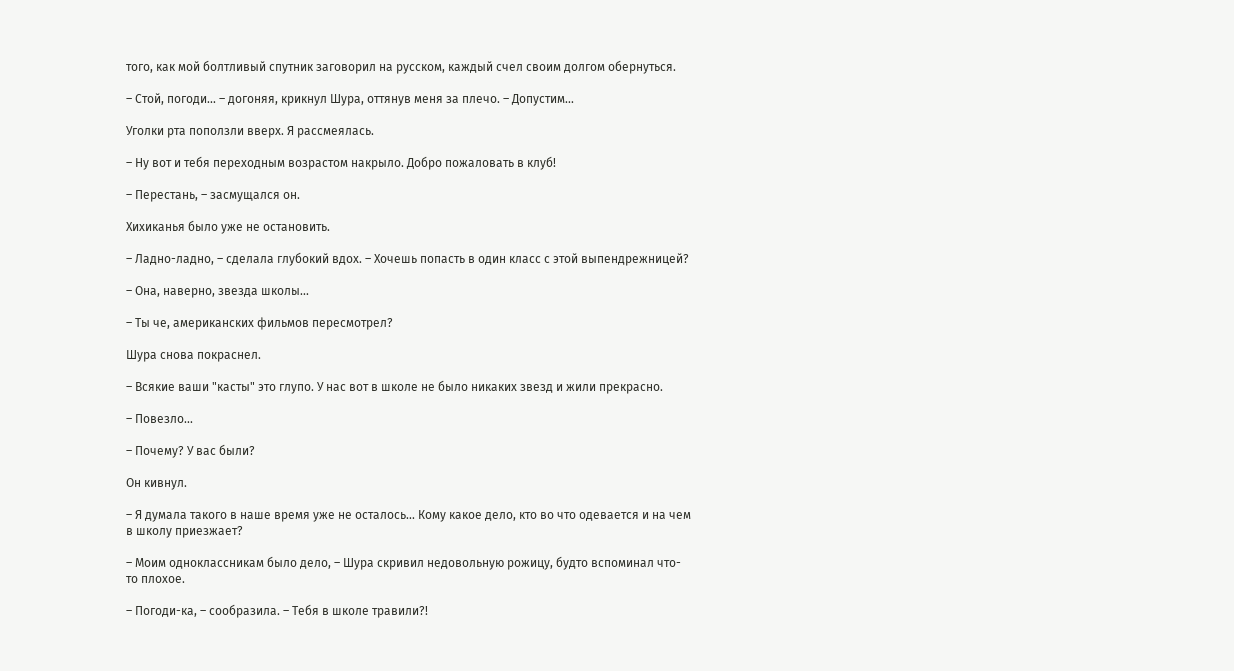того, как мой болтливый спутник заговорил на русском, каждый счел своим долгом обернуться.

– Стой, погоди... – догоняя, крикнул Шура, оттянув меня за плечо. – Допустим...

Уголки рта поползли вверх. Я рассмеялась.

– Ну вот и тебя переходным возрастом накрыло. Добро пожаловать в клуб!

– Перестань, – засмущался он.

Хихиканья было уже не остановить.

– Ладно-ладно, – сделала глубокий вдох. – Хочешь попасть в один класс с этой выпендрежницей?

– Она, наверно, звезда школы...

– Ты че, американских фильмов пересмотрел?

Шура снова покраснел.

– Всякие ваши "касты" это глупо. У нас вот в школе не было никаких звезд и жили прекрасно.

– Повезло...

– Почему? У вас были?

Он кивнул.

– Я думала такого в наше время уже не осталось... Кому какое дело, кто во что одевается и на чем в школу приезжает?

– Моим одноклассникам было дело, – Шура скривил недовольную рожицу, будто вспоминал что-то плохое.

– Погоди-ка, – сообразила. – Тебя в школе травили?!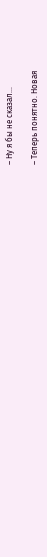– Ну я бы не сказал...

– Теперь понятно. Новая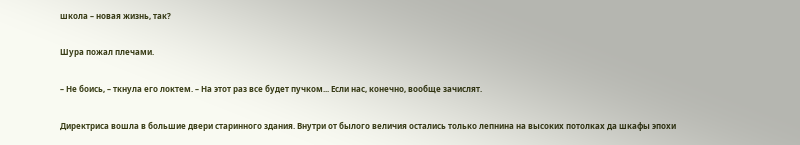школа – новая жизнь, так?

Шура пожал плечами.

– Не боись, – ткнула его локтем. – На этот раз все будет пучком... Если нас, конечно, вообще зачислят.

Директриса вошла в большие двери старинного здания. Внутри от былого величия остались только лепнина на высоких потолках да шкафы эпохи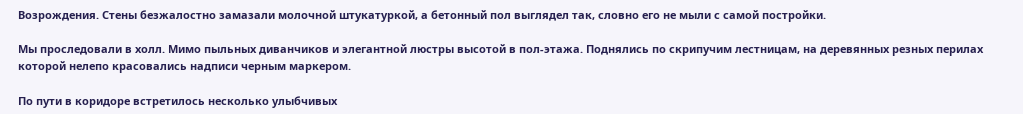Возрождения. Стены безжалостно замазали молочной штукатуркой, а бетонный пол выглядел так, словно его не мыли с самой постройки.

Мы проследовали в холл. Мимо пыльных диванчиков и элегантной люстры высотой в пол-этажа. Поднялись по скрипучим лестницам, на деревянных резных перилах которой нелепо красовались надписи черным маркером.

По пути в коридоре встретилось несколько улыбчивых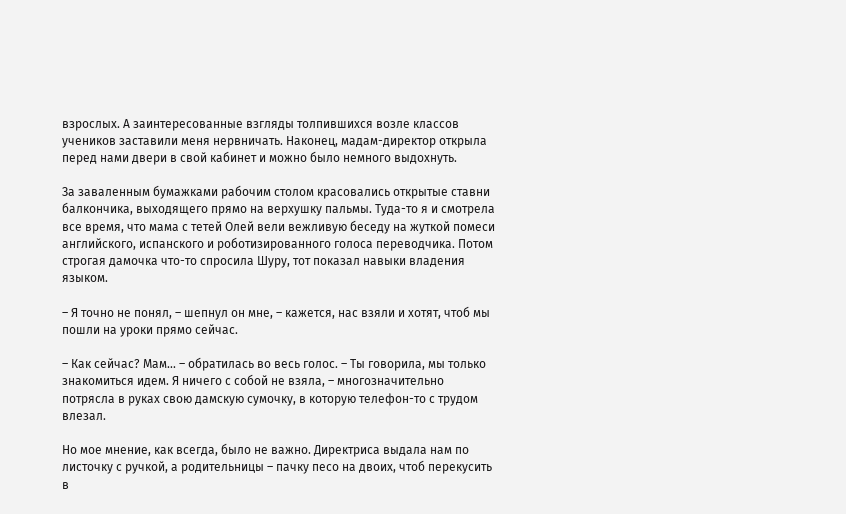взрослых. А заинтересованные взгляды толпившихся возле классов учеников заставили меня нервничать. Наконец, мадам-директор открыла перед нами двери в свой кабинет и можно было немного выдохнуть.

За заваленным бумажками рабочим столом красовались открытые ставни балкончика, выходящего прямо на верхушку пальмы. Туда-то я и смотрела все время, что мама с тетей Олей вели вежливую беседу на жуткой помеси английского, испанского и роботизированного голоса переводчика. Потом строгая дамочка что-то спросила Шуру, тот показал навыки владения языком.

– Я точно не понял, – шепнул он мне, – кажется, нас взяли и хотят, чтоб мы пошли на уроки прямо сейчас.

– Как сейчас? Мам... – обратилась во весь голос. – Ты говорила, мы только знакомиться идем. Я ничего с собой не взяла, – многозначительно потрясла в руках свою дамскую сумочку, в которую телефон-то с трудом влезал.

Но мое мнение, как всегда, было не важно. Директриса выдала нам по листочку с ручкой, а родительницы – пачку песо на двоих, чтоб перекусить в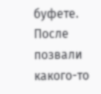буфете. После позвали какого-то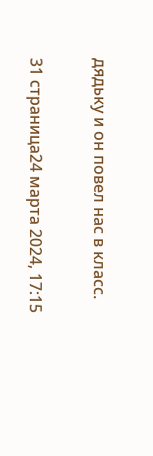дядьку и он повел нас в класс.

31 страница24 марта 2024, 17:15